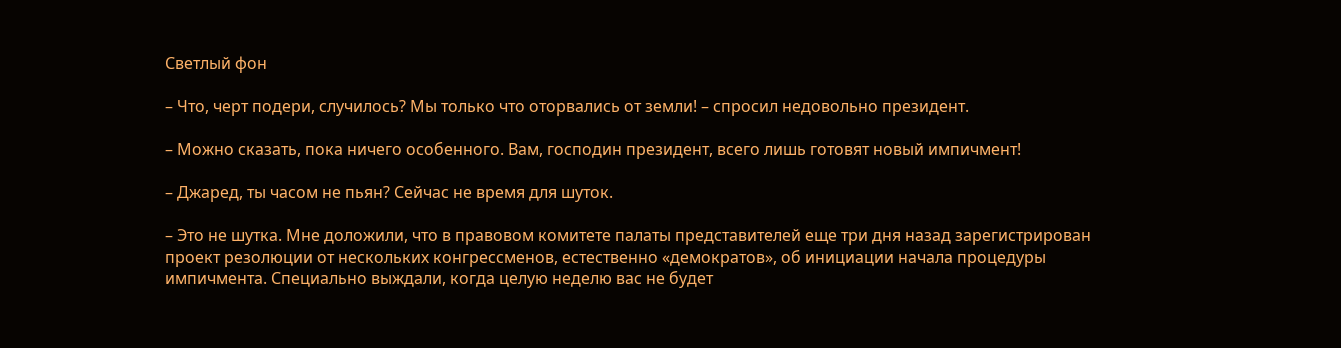Светлый фон

– Что, черт подери, случилось? Мы только что оторвались от земли! – спросил недовольно президент.

– Можно сказать, пока ничего особенного. Вам, господин президент, всего лишь готовят новый импичмент!

– Джаред, ты часом не пьян? Сейчас не время для шуток.

– Это не шутка. Мне доложили, что в правовом комитете палаты представителей еще три дня назад зарегистрирован проект резолюции от нескольких конгрессменов, естественно «демократов», об инициации начала процедуры импичмента. Специально выждали, когда целую неделю вас не будет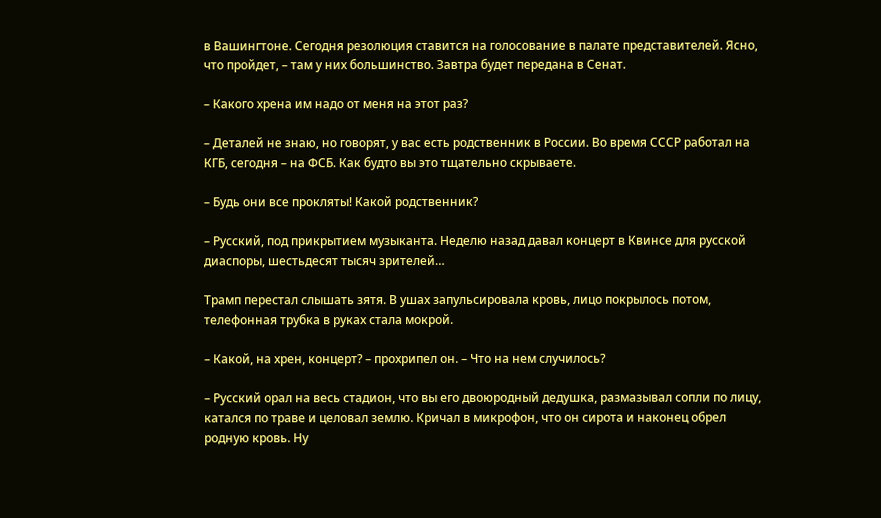в Вашингтоне. Сегодня резолюция ставится на голосование в палате представителей. Ясно, что пройдет, – там у них большинство. Завтра будет передана в Сенат.

– Какого хрена им надо от меня на этот раз?

– Деталей не знаю, но говорят, у вас есть родственник в России. Во время СССР работал на КГБ, сегодня – на ФСБ. Как будто вы это тщательно скрываете.

– Будь они все прокляты! Какой родственник?

– Русский, под прикрытием музыканта. Неделю назад давал концерт в Квинсе для русской диаспоры, шестьдесят тысяч зрителей…

Трамп перестал слышать зятя. В ушах запульсировала кровь, лицо покрылось потом, телефонная трубка в руках стала мокрой.

– Какой, на хрен, концерт? – прохрипел он. – Что на нем случилось?

– Русский орал на весь стадион, что вы его двоюродный дедушка, размазывал сопли по лицу, катался по траве и целовал землю. Кричал в микрофон, что он сирота и наконец обрел родную кровь. Ну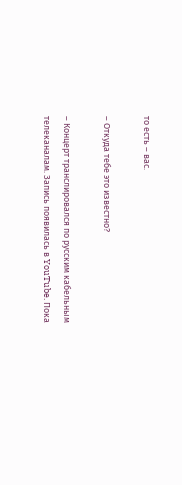то есть – вас.

– Откуда тебе это известно?

– Концерт транслировался по русским кабельным телеканалам. Запись появилась в YouTube. Пока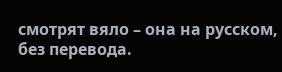смотрят вяло – она на русском, без перевода.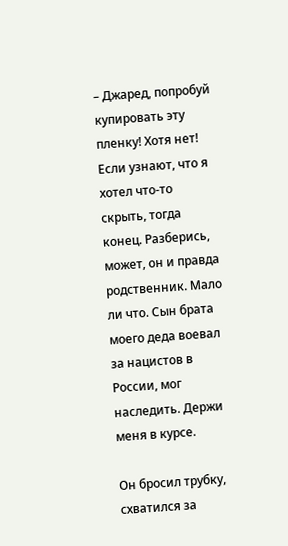– Джаред, попробуй купировать эту пленку! Хотя нет! Если узнают, что я хотел что-то скрыть, тогда конец. Разберись, может, он и правда родственник. Мало ли что. Сын брата моего деда воевал за нацистов в России, мог наследить. Держи меня в курсе.

Он бросил трубку, схватился за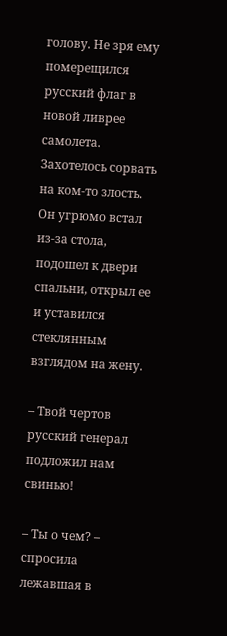голову. Не зря ему померещился русский флаг в новой ливрее самолета. Захотелось сорвать на ком-то злость. Он угрюмо встал из-за стола, подошел к двери спальни, открыл ее и уставился стеклянным взглядом на жену.

– Твой чертов русский генерал подложил нам свинью!

– Ты о чем? – спросила лежавшая в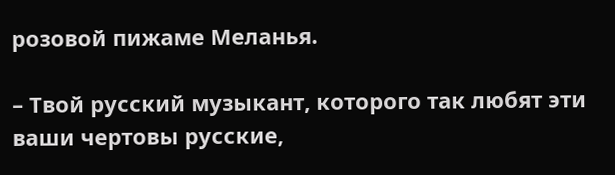розовой пижаме Меланья.

– Твой русский музыкант, которого так любят эти ваши чертовы русские,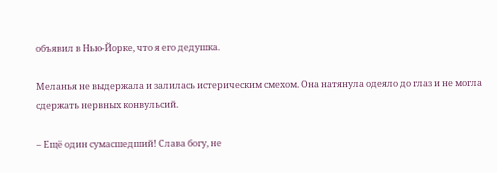объявил в Нью-Йорке, что я его дедушка.

Меланья не выдержала и залилась истерическим смехом. Она натянула одеяло до глаз и не могла сдержать нервных конвульсий.

– Ещё один сумасшедший! Слава богу, не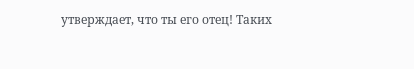утверждает, что ты его отец! Таких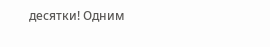десятки! Одним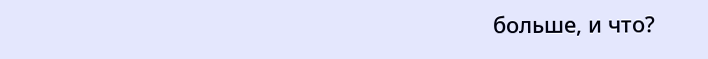больше, и что?